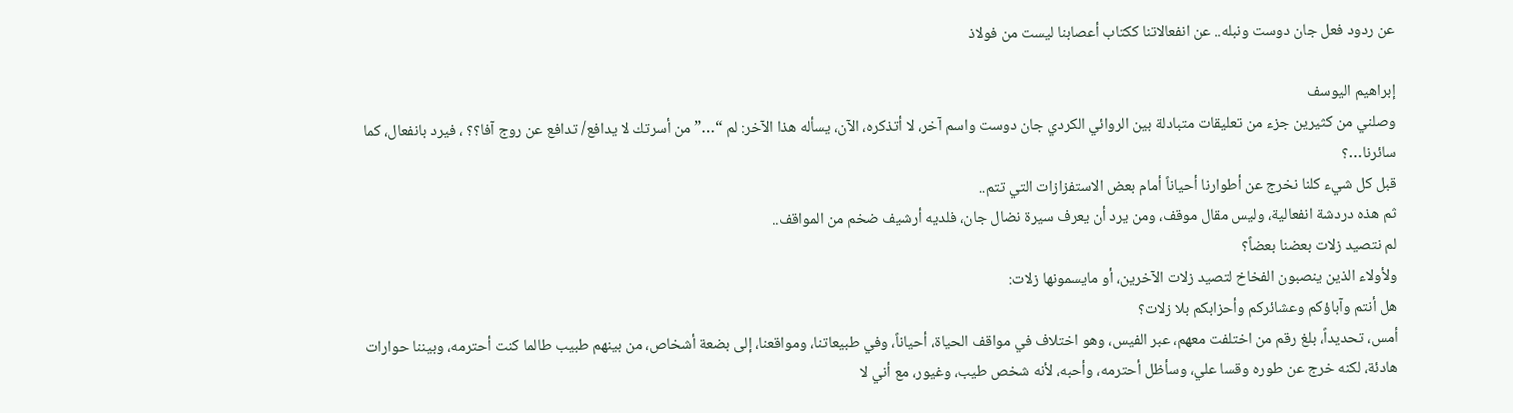عن ردود فعل جان دوست ونبله.. عن انفعالاتنا ككتاب أعصابنا ليست من فولاذ

إبراهيم اليوسف
وصلني من كثيرين جزء من تعليقات متبادلة بين الروائي الكردي جان دوست واسم آخر، لا أتذكره، الآن، يسأله هذا الآخر: لم “…” من أسرتك لا يدافع/ تدافع عن روج آفا؟؟ ، فيرد بانفعال، كما سائرنا…؟
قبل كل شيء كلنا نخرج عن أطوارنا أحياناً أمام بعض الاستفزازات التي تتم..
ثم هذه دردشة انفعالية، وليس مقال موقف، ومن يرد أن يعرف سيرة نضال جان، فلديه أرشيف ضخم من المواقف..
لم نتصيد زلات بعضنا بعضاً؟
ولأولاء الذين ينصبون الفخاخ لتصيد زلات الآخرين، أو مايسمونها زلات:
هل أنتم وآباؤكم وعشائركم وأحزابكم بلا زلات؟
أمس، تحديداً، بلغ رقم من اختلفت معهم، عبر الفيس، وهو اختلاف في مواقف الحياة، أحياناً، وفي طبيعاتنا، ومواقعنا، إلى بضعة أشخاص، من بينهم طبيب طالما كنت أحترمه، وبيننا حوارات هادئة، لكنه خرج عن طوره وقسا علي، وسأظل أحترمه، وأحبه، لأنه شخص طيب، وغيور، مع أني لا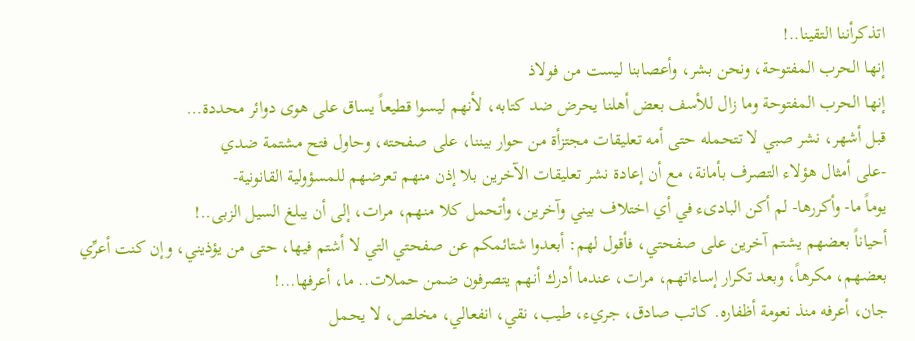اتذكرأننا التقينا..!
إنها الحرب المفتوحة، ونحن بشر، وأعصابنا ليست من فولاذ
إنها الحرب المفتوحة وما زال للأسف بعض أهلنا يحرض ضد كتابه، لأنهم ليسوا قطيعاً يساق على هوى دوائر محددة…
قبل أشهر، نشر صبي لا تتحمله حتى أمه تعليقات مجتزأة من حوار بيننا، على صفحته، وحاول فتح مشتمة ضدي
-على أمثال هؤلاء التصرف بأمانة، مع أن إعادة نشر تعليقات الآخرين بلا إذن منهم تعرضهم للمسؤولية القانونية-
يوماً ما- وأكررها- لم أكن البادىء في أي اختلاف بيني وآخرين، وأتحمل كلا منهم، مرات، إلى أن يبلغ السيل الزبى..!
أحياناً بعضهم يشتم آخرين على صفحتي، فأقول لهم: أبعدوا شتائمكم عن صفحتي التي لا أشتم فيها، حتى من يؤذيني، وإن كنت أعرِّي بعضهم، مكرهاً، وبعد تكرار إساءاتهم، مرات، عندما أدرك أنهم يتصرفون ضمن حملات.. ما، أعرفها…!
جان، أعرفه منذ نعومة أظفاره. كاتب صادق، جريء، طيب، نقي، انفعالي، مخلص، لا يحمل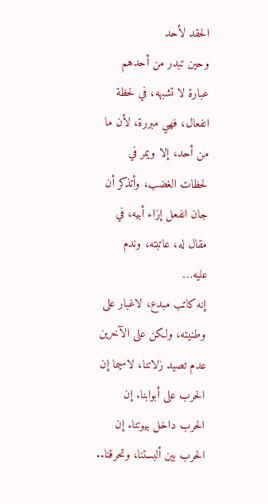الحقد لأحد
وحين تبدر من أحدهم عبارة لا تشبهه، في لحظة انفعال، فهي مبررة، لأن ما من أحد، إلا ويمر في لحظات الغضب، وأتذكر أن جان انفعل إزاء أبيه، في مقال له، عاتبته، وندم عليه…
إنه كاتب مبدع، لاغبار على وطنيته، ولكن على الآخرين عدم تصيد زلاتنا، لاسيما إن الحرب على أبوابنا. إن الحرب داخل بيوتنا. إن الحرب بين ألبستنا، وتحرقنا..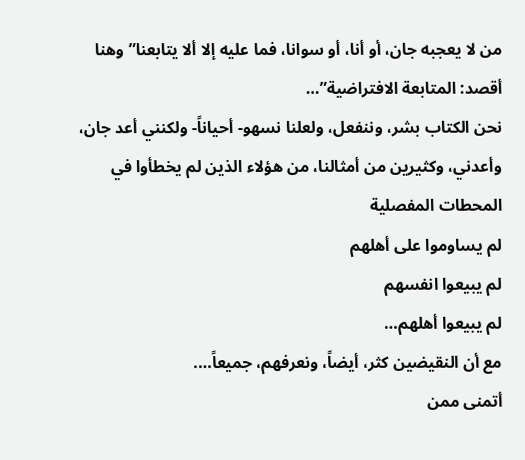من لا يعجبه جان، أو أنا، أو سوانا، فما عليه إلا ألا يتابعنا” وهنا أقصد: المتابعة الافتراضية”…
نحن الكتاب بشر، وننفعل، ولعلنا نسهو- أحياناً- ولكنني أعد جان، وأعدني، وكثيرين من أمثالنا، من هؤلاء الذين لم يخطأوا في المحطات المفصلية
لم يساوموا على أهلهم
لم يبيعوا انفسهم
لم يبيعوا أهلهم…
مع أن النقيضين كثر، أيضاً، ونعرفهم، جميعاً….
أتمنى ممن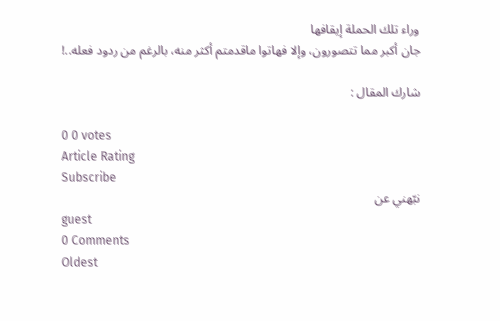وراء تلك الحملة إيقافها
جان أكبر مما تتصورون، وإلا فهاتوا ماقدمتم أكثر منه، بالرغم من ردود فعله..!

شارك المقال :

0 0 votes
Article Rating
Subscribe
نبّهني عن
guest
0 Comments
Oldest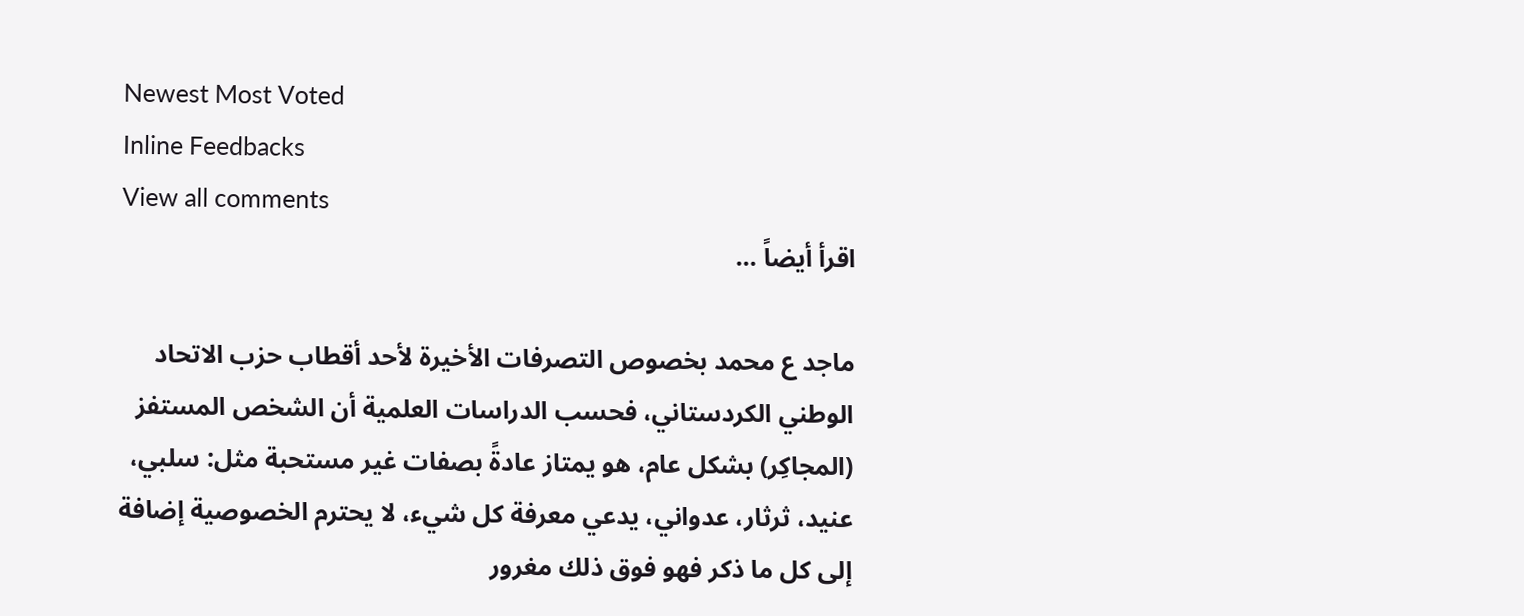Newest Most Voted
Inline Feedbacks
View all comments
اقرأ أيضاً ...

ماجد ع محمد بخصوص التصرفات الأخيرة لأحد أقطاب حزب الاتحاد الوطني الكردستاني، فحسب الدراسات العلمية أن الشخص المستفز (المجاكِر) بشكل عام، هو يمتاز عادةً بصفات غير مستحبة مثل: سلبي، عنيد، ثرثار، عدواني، يدعي معرفة كل شيء، لا يحترم الخصوصية إضافة إلى كل ما ذكر فهو فوق ذلك مغرور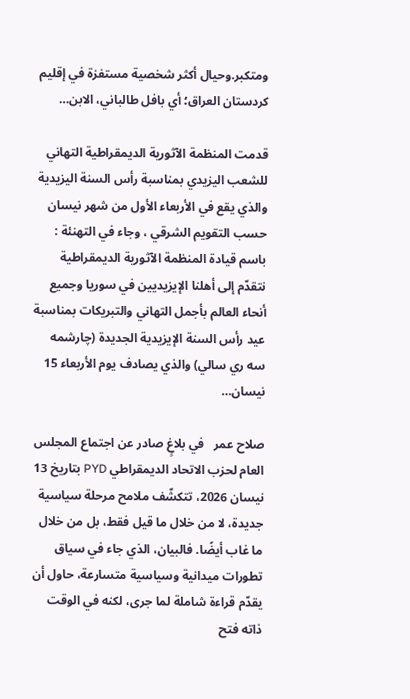ومتكبر.وحيال أكثر شخصية مستفزة في إقليم كردستان العراق؛ أي بافل طالباني، الابن…

قدمت المنظمة الآثورية الديمقراطية التهاني للشعب اليزيدي بمناسبة رأس السنة اليزيدية والذي يقع في الأربعاء الأول من شهر نيسان حسب التقويم الشرقي ، وجاء في التهنئة : باسم قيادة المنظمة الآثورية الديمقراطية نتقدّم إلى أهلنا الإيزيديين في سوريا وجميع أنحاء العالم بأجمل التهاني والتبريكات بمناسبة عيد رأس السنة الإيزيدية الجديدة (چارشمه سه ري سالي) والذي يصادف يوم الأربعاء 15 نيسان…

صلاح عمر   في بلاغٍ صادر عن اجتماع المجلس العام لحزب الاتحاد الديمقراطي PYD بتاريخ 13 نيسان 2026، تتكشّف ملامح مرحلة سياسية جديدة، لا من خلال ما قيل فقط، بل من خلال ما غاب أيضًا. فالبيان، الذي جاء في سياق تطورات ميدانية وسياسية متسارعة، حاول أن يقدّم قراءة شاملة لما جرى، لكنه في الوقت ذاته فتح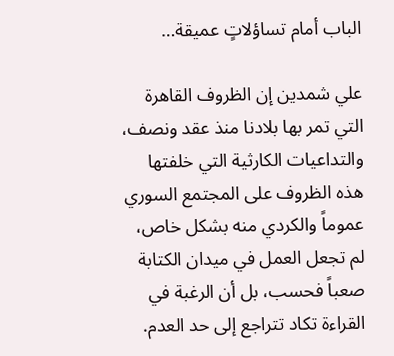الباب أمام تساؤلاتٍ عميقة…

علي شمدين إن الظروف القاهرة التي تمر بها بلادنا منذ عقد ونصف، والتداعيات الكارثية التي خلفتها هذه الظروف على المجتمع السوري عموماً والكردي منه بشكل خاص، لم تجعل العمل في ميدان الكتابة صعباً فحسب، بل أن الرغبة في القراءة تكاد تتراجع إلى حد العدم.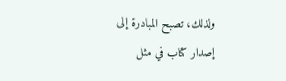ولذلك، تصبح المبادرة إلى إصدار كتاب في مثل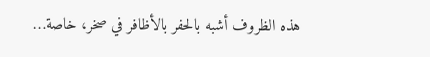هذه الظروف أشبه بالحفر بالأظافر في صخر، خاصة…